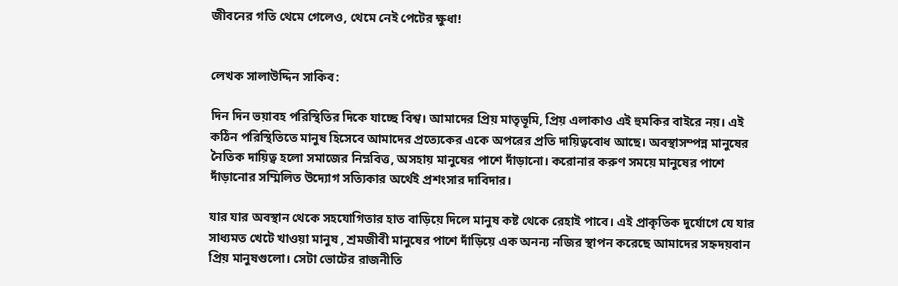জীবনের গতি থেমে গেলেও, থেমে নেই পেটের ক্ষুধা!


লেখক সালাউদ্দিন সাকিব:

দিন দিন ভয়াবহ পরিস্থিতির দিকে যাচ্ছে বিশ্ব। আমাদের প্রিয় মাতৃভূমি, প্রিয় এলাকাও এই হুমকির বাইরে নয়। এই কঠিন পরিস্থিতিতে মানুষ হিসেবে আমাদের প্রত্যেকের একে অপরের প্রতি দায়িত্ববোধ আছে। অবস্থাসম্পন্ন মানুষের নৈতিক দায়িত্ব হলো সমাজের নিম্নবিত্ত, অসহায় মানুষের পাশে দাঁড়ানো। করোনার করুণ সময়ে মানুষের পাশে দাঁড়ানোর সম্মিলিত উদ্যোগ সত্যিকার অর্থেই প্রশংসার দাবিদার।

যার যার অবস্থান থেকে সহযোগিতার হাত বাড়িয়ে দিলে মানুষ কষ্ট থেকে রেহাই পাবে। এই প্রাকৃতিক দুর্যোগে যে যার সাধ্যমত খেটে খাওয়া মানুষ , শ্রমজীবী মানুষের পাশে দাঁড়িয়ে এক অনন্য নজির স্থাপন করেছে আমাদের সহ্নদয়বান প্রিয় মানুষগুলো। সেটা ভোটের রাজনীতি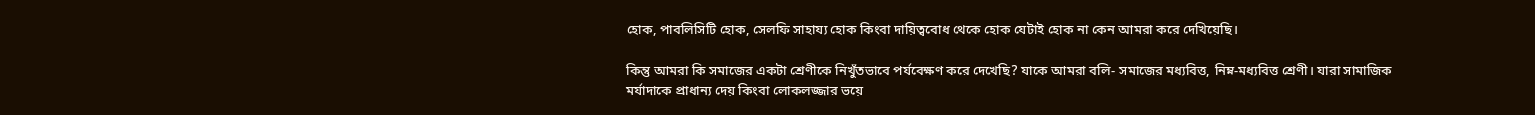হোক, পাবলিসিটি হোক, সেলফি সাহায্য হোক কিংবা দায়িত্ববোধ থেকে হোক যেটাই হোক না কেন আমরা করে দেখিয়েছি।

কিন্তু আমরা কি সমাজের একটা শ্রেণীকে নিখুঁতভাবে পর্যবেক্ষণ করে দেখেছি? যাকে আমরা বলি- সমাজের মধ্যবিত্ত, নিম্ন-মধ্যবিত্ত শ্রেণী। যারা সামাজিক মর্যাদাকে প্রাধান্য দেয় কিংবা লোকলজ্জার ভয়ে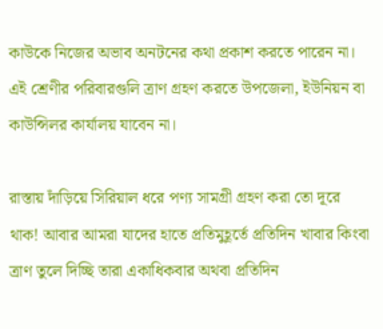কাউকে নিজের অভাব অনটনের কথা প্রকাশ করতে পারেন না। এই শ্রেণীর পরিবারগুলি ত্রাণ গ্রহণ করতে উপজেলা, ইউনিয়ন বা কাউন্সিলর কার্যালয় যাবেন না।

রাস্তায় দাঁড়িয়ে সিরিয়াল ধরে পণ্য সামগ্রী গ্রহণ করা তো দূরে থাক! আবার আমরা যাদের হাতে প্রতিমুহূর্তে প্রতিদিন খাবার কিংবা ত্রাণ তুলে দিচ্ছি তারা একাধিকবার অথবা প্রতিদিন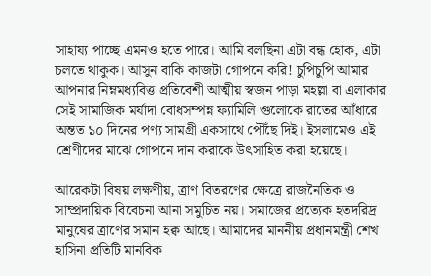সাহায্য পাচ্ছে এমনও হতে পারে। আমি বলছিনা এটা বন্ধ হোক, এটা চলতে থাকুক। আসুন বাকি কাজটা গোপনে করি! চুপিচুপি আমার আপনার নিম্নমধ্যবিত্ত প্রতিবেশী আত্মীয় স্বজন পাড়া মহল্লা বা এলাকার সেই সামাজিক মর্যাদা বোধসম্পন্ন ফ্যামিলি গুলোকে রাতের আঁধারে অন্তত ১০ দিনের পণ্য সামগ্রী একসাথে পৌঁছে দিই। ইসলামেও এই শ্রেণীদের মাঝে গোপনে দান করাকে উৎসাহিত করা হয়েছে।

আরেকটা বিষয় লক্ষণীয়, ত্রাণ বিতরণের ক্ষেত্রে রাজনৈতিক ও সাম্প্রদায়িক বিবেচনা আনা সমুচিত নয়। সমাজের প্রত্যেক হতদরিদ্র মানুষের ত্রাণের সমান হক্ব আছে। আমাদের মাননীয় প্রধানমন্ত্রী শেখ হাসিনা প্রতিটি মানবিক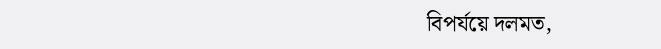বিপর্যয়ে দলমত,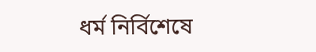ধর্ম নির্বিশেষে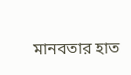মানবতার হাত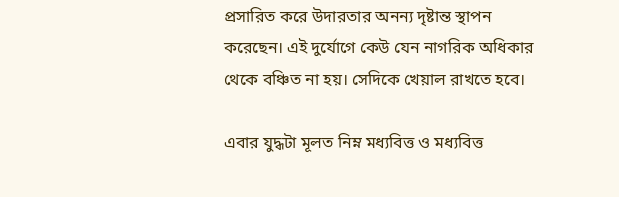প্রসারিত করে উদারতার অনন্য দৃষ্টান্ত স্থাপন করেছেন। এই দুর্যোগে কেউ যেন নাগরিক অধিকার থেকে বঞ্চিত না হয়। সেদিকে খেয়াল রাখতে হবে।

এবার যুদ্ধটা মূলত নিম্ন মধ্যবিত্ত ও মধ্যবিত্ত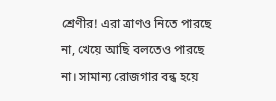শ্রেণীর! এরা ত্রাণও নিতে পারছে না, খেয়ে আছি বলতেও পারছে না। সামান্য রোজগার বন্ধ হয়ে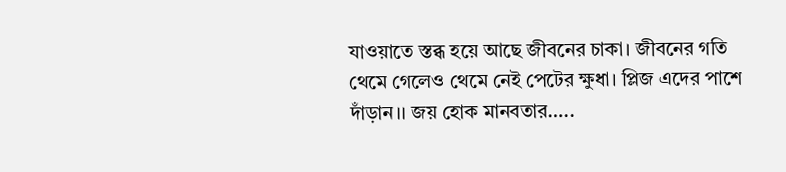যাওয়াতে স্তব্ধ হয়ে আছে জীবনের চাকা। জীবনের গতি থেমে গেলেও থেমে নেই পেটের ক্ষুধা। প্লিজ এদের পাশে দাঁড়ান।। জয় হোক মানবতার…..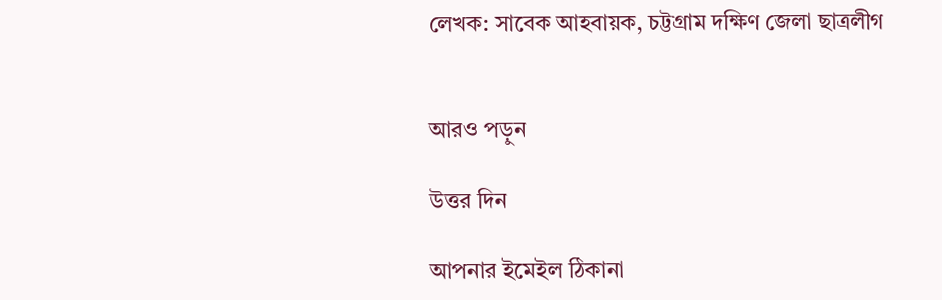লেখক: সাবেক আহবায়ক, চট্টগ্রাম দক্ষিণ জেলা ছাত্রলীগ


আরও পড়ুন

উত্তর দিন

আপনার ইমেইল ঠিকানা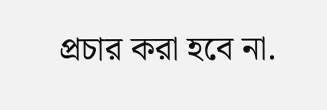প্রচার করা হবে না.